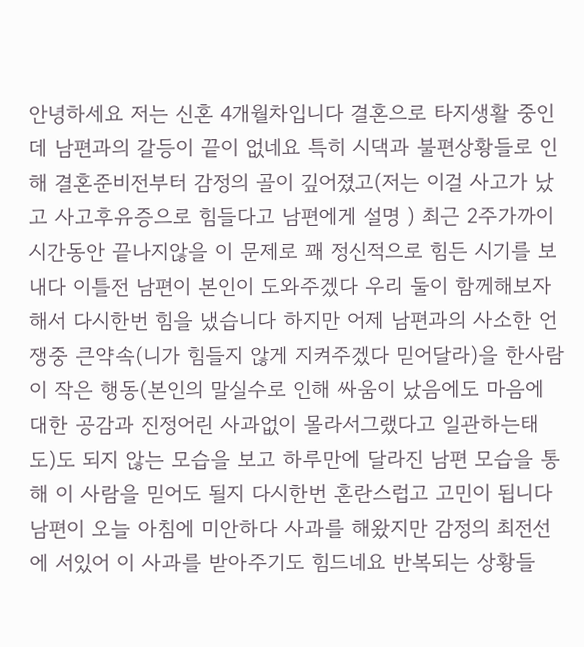안녕하세요 저는 신혼 4개월차입니다 결혼으로 타지생활 중인데 남편과의 갈등이 끝이 없네요 특히 시댁과 불편상황들로 인해 결혼준비전부터 감정의 골이 깊어졌고(저는 이걸 사고가 났고 사고후유증으로 힘들다고 남편에게 설명 ) 최근 2주가까이 시간동안 끝나지않을 이 문제로 꽤 정신적으로 힘든 시기를 보내다 이틀전 남편이 본인이 도와주겠다 우리 둘이 함께해보자해서 다시한번 힘을 냈습니다 하지만 어제 남편과의 사소한 언쟁중 큰약속(니가 힘들지 않게 지켜주겠다 믿어달라)을 한사람이 작은 행동(본인의 말실수로 인해 싸움이 났음에도 마음에 대한 공감과 진정어린 사과없이 몰라서그랬다고 일관하는태도)도 되지 않는 모습을 보고 하루만에 달라진 남편 모습을 통해 이 사람을 믿어도 될지 다시한번 혼란스럽고 고민이 됩니다 남편이 오늘 아침에 미안하다 사과를 해왔지만 감정의 최전선에 서있어 이 사과를 받아주기도 힘드네요 반복되는 상황들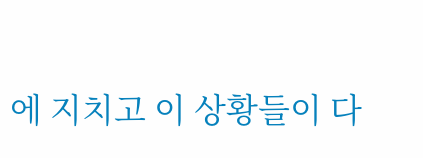에 지치고 이 상황들이 다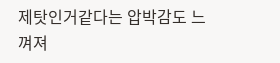제탓인거같다는 압박감도 느껴져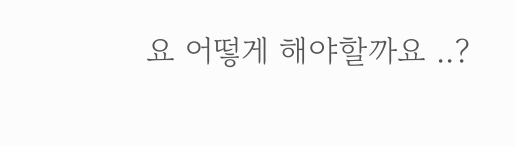요 어떻게 해야할까요 ..?